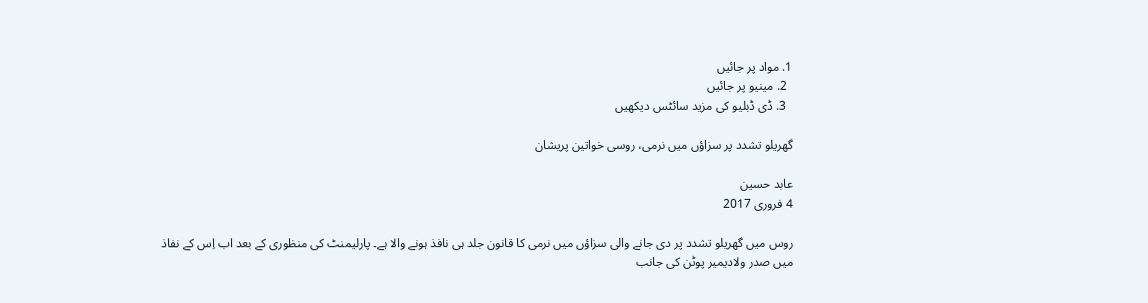1. مواد پر جائیں
  2. مینیو پر جائیں
  3. ڈی ڈبلیو کی مزید سائٹس دیکھیں

گھریلو تشدد پر سزاؤں میں نرمی، روسی خواتین پریشان

عابد حسین
4 فروری 2017

روس میں گھریلو تشدد پر دی جانے والی سزاؤں میں نرمی کا قانون جلد ہی نافذ ہونے والا ہے۔ پارلیمنٹ کی منظوری کے بعد اب اِس کے نفاذ میں صدر ولادیمیر پوٹن کی جانب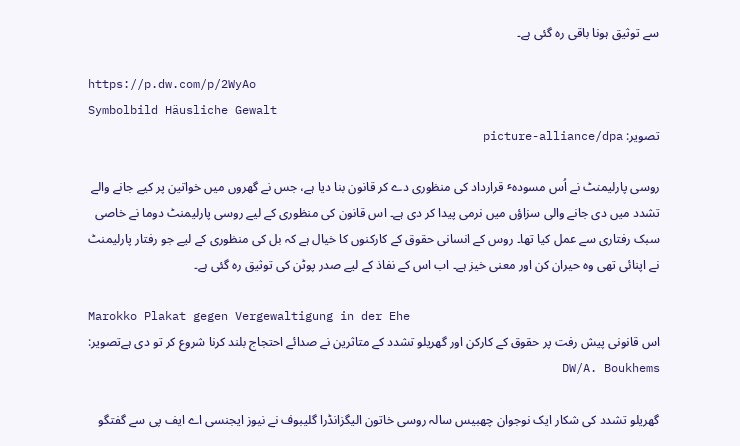سے توثیق ہونا باقی رہ گئی ہے۔

https://p.dw.com/p/2WyAo
Symbolbild Häusliche Gewalt
تصویر: picture-alliance/dpa

روسی پارلیمنٹ نے اُس مسودہٴ قرارداد کی منظوری دے کر قانون بنا دیا ہے، جس نے گھروں میں خواتین پر کیے جانے والے تشدد میں دی جانے والی سزاؤں میں نرمی پیدا کر دی ہے۔ اس قانون کی منظوری کے لیے روسی پارلیمنٹ دوما نے خاصی سبک رفتاری سے عمل کیا تھا۔ روس کے انسانی حقوق کے کارکنوں کا خیال ہے کہ بل کی منظوری کے لیے جو رفتار پارلیمنٹ نے اپنائی تھی وہ حیران کن اور معنی خیز ہے۔ اب اس کے نفاذ کے لیے صدر پوٹن کی توثیق رہ گئی ہے۔

Marokko Plakat gegen Vergewaltigung in der Ehe
اس قانونی پیش رفت پر حقوق کے کارکن اور گھریلو تشدد کے متاثرین نے صدائے احتجاج بلند کرنا شروع کر تو دی ہےتصویر: DW/A. Boukhems

گھریلو تشدد کی شکار ایک نوجوان چھبیس سالہ روسی خاتون الیگزانڈرا گلیبوف نے نیوز ایجنسی اے ایف پی سے گفتگو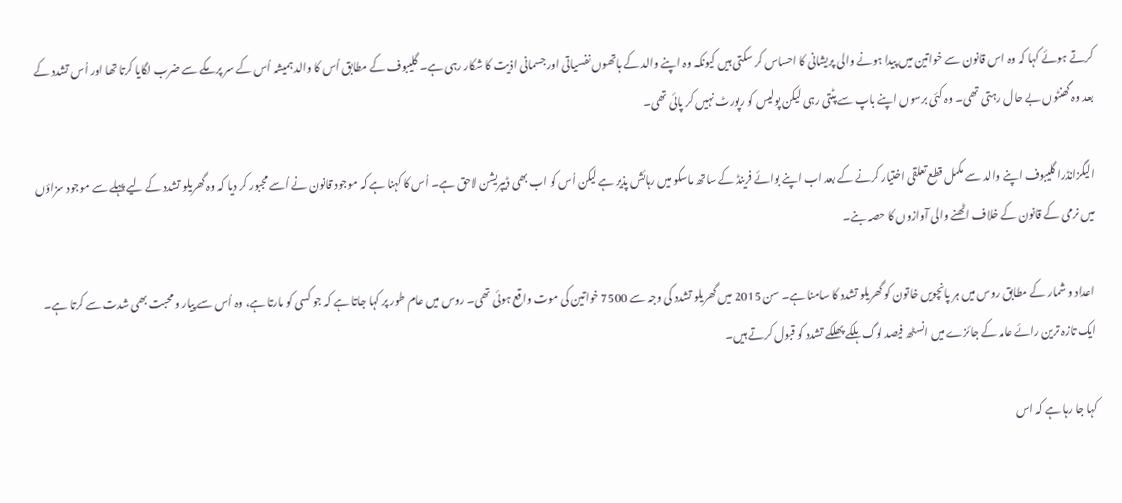کرتے ہوئے کہا کہ وہ اس قانون سے خواتین میں پیدا ہونے والی پریشانی کا احساس کر سکتی ہیں کیونکہ وہ اپنے والد کے ہاتھوں نفسیاتی اور جسمانی اذیت کا شکار رہی ہے۔ گلیبوف کے مطابق اُس کا والد ہمیشہ اُس کے سر پر مکے سے ضرب لگایا کرتا تھا اور اُس تشدد کے بعد وہ گھنٹوں بے حال رہتی تھی۔ وہ کئی برسوں اپنے باپ سے پٹتی رہی لیکن پولیس کو رپورٹ نہیں کر پائی تھی۔

الیگزانڈرا گلیبوف اپنے والد سے مکمل قطع تعلقی اختیار کرنے کے بعد اب اپنے بوائے فرینڈ کے ساتھ ماسکو میں رہائش پذیر ہے لیکن اُس کو اب بھی ڈیپریشن لاحق ہے۔ اُس کا کہنا ہے کہ موجود قانون نے اُسے مجبور کر دیا کہ وہ گھریلو تشدد کے لیے پہلے سے موجود سزاؤں میں نرمی کے قانون کے خلاف اٹھنے والی آوازوں کا حصہ بنے۔

 اعداد و شمار کے مطابق روس میں ہر پانچویں خاتون کو گھریلو تشدد کا سامنا ہے۔ سن 2015 میں گھریلو تشدد کی وجہ سے 7500 خواتین کی موت واقع ہوئی تھی۔ روس میں عام طور پر کہا جاتا ہے کہ جو کسی کو مارتا ہے، وہ اُس سے پیار و محبت بھی شدت سے کرتا ہے۔ ایک تازہ ترین رائے عامہ کے جائزے میں انسٹھ فیصد لوگ ہلکے پھلکے تشدد کو قبول کرتے ہیں۔

کہا جا رہا ہے کہ اس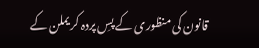قانون کی منظوری کے پسِ پردہ کریملن کے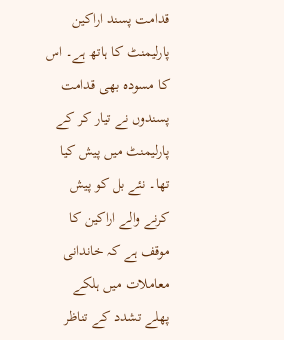قدامت پسند اراکین پارلیمنٹ کا ہاتھ ہے۔ اس کا مسودہ بھی قدامت پسندوں نے تیار کر کے پارلیمنٹ میں پیش کیا تھا۔ نئے بل کو پیش کرنے والے اراکین کا موقف ہے کہ خاندانی معاملات میں ہلکے پھلے تشدد کے تناظر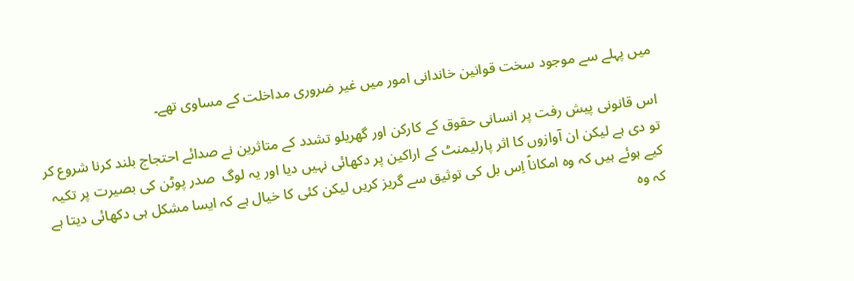میں پہلے سے موجود سخت قوانین خاندانی امور میں غیر ضروری مداخلت کے مساوی تھے۔

اس قانونی پیش رفت پر انسانی حقوق کے کارکن اور گھریلو تشدد کے متاثرین نے صدائے احتجاج بلند کرنا شروع کر تو دی ہے لیکن ان آوازوں کا اثر پارلیمنٹ کے اراکین پر دکھائی نہیں دیا اور یہ لوگ  صدر پوٹن کی بصیرت پر تکیہ کیے ہوئے ہیں کہ وہ امکاناً اِس بل کی توثیق سے گریز کریں لیکن کئی کا خیال ہے کہ ایسا مشکل ہی دکھائی دیتا ہے کہ وہ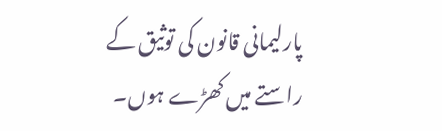پارلیمانی قانون کی توثیق کے راستے میں کھڑے ہوں۔